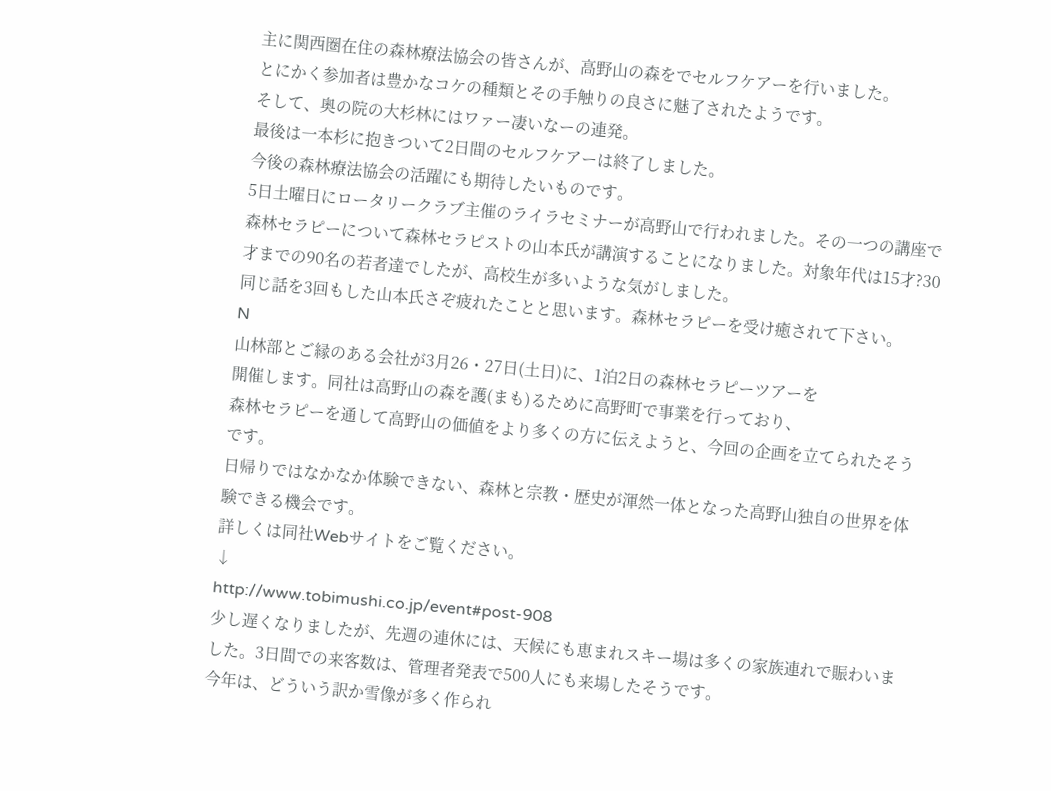主に関西圏在住の森林療法協会の皆さんが、高野山の森をでセルフケアーを行いました。
とにかく参加者は豊かなコケの種類とその手触りの良さに魅了されたようです。
そして、奥の院の大杉林にはワァー凄いなーの連発。
最後は一本杉に抱きついて2日間のセルフケアーは終了しました。
今後の森林療法協会の活躍にも期待したいものです。
5日土曜日にロータリークラブ主催のライラセミナーが高野山で行われました。その一つの講座で森林セラピーについて森林セラピストの山本氏が講演することになりました。対象年代は15才?30才までの90名の若者達でしたが、高校生が多いような気がしました。
同じ話を3回もした山本氏さぞ疲れたことと思います。森林セラピーを受け癒されて下さい。
N
山林部とご縁のある会社が3月26・27日(土日)に、1泊2日の森林セラピーツアーを
開催します。同社は高野山の森を護(まも)るために高野町で事業を行っており、
森林セラピーを通して高野山の価値をより多くの方に伝えようと、今回の企画を立てられたそうです。
日帰りではなかなか体験できない、森林と宗教・歴史が渾然一体となった高野山独自の世界を体験できる機会です。
詳しくは同社Webサイトをご覧ください。
↓
http://www.tobimushi.co.jp/event#post-908
少し遅くなりましたが、先週の連休には、天候にも恵まれスキー場は多くの家族連れで賑わいました。3日間での来客数は、管理者発表で500人にも来場したそうです。
今年は、どういう訳か雪像が多く作られ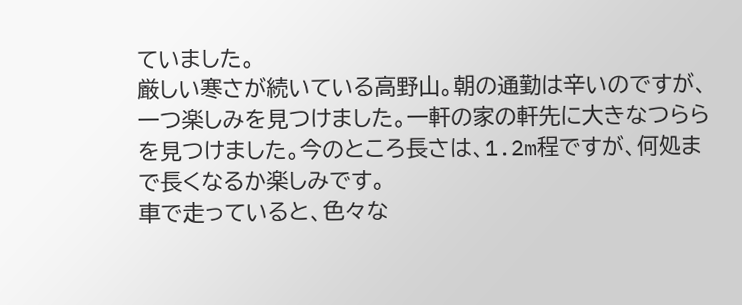ていました。
厳しい寒さが続いている高野山。朝の通勤は辛いのですが、一つ楽しみを見つけました。一軒の家の軒先に大きなつららを見つけました。今のところ長さは、1.2m程ですが、何処まで長くなるか楽しみです。
車で走っていると、色々な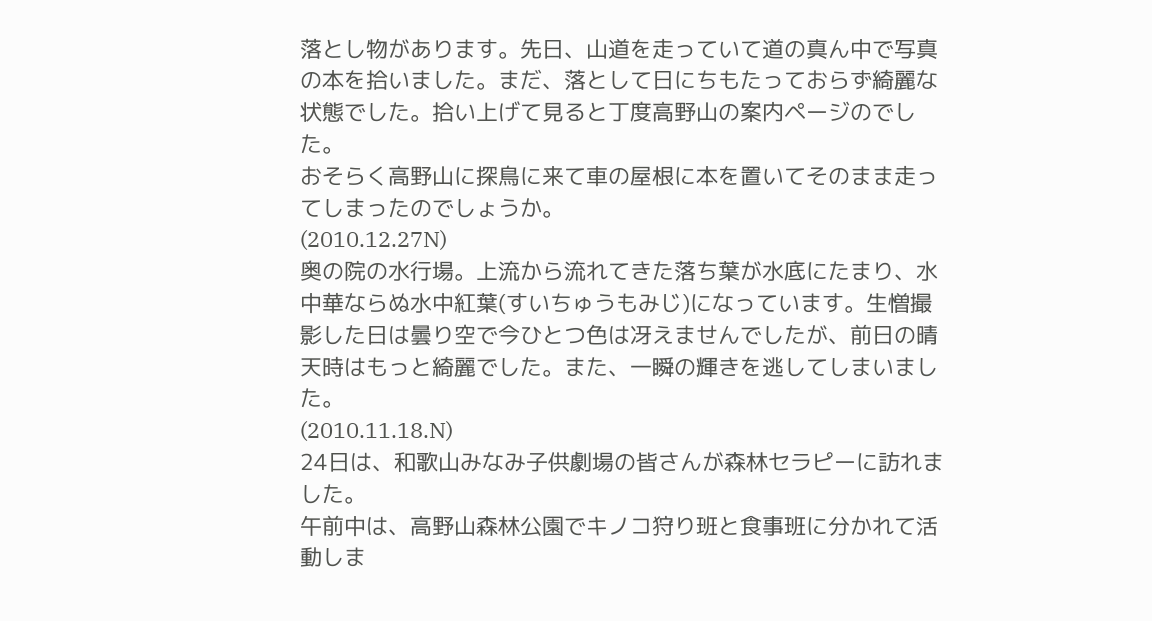落とし物があります。先日、山道を走っていて道の真ん中で写真の本を拾いました。まだ、落として日にちもたっておらず綺麗な状態でした。拾い上げて見ると丁度高野山の案内ページのでした。
おそらく高野山に探鳥に来て車の屋根に本を置いてそのまま走ってしまったのでしょうか。
(2010.12.27N)
奥の院の水行場。上流から流れてきた落ち葉が水底にたまり、水中華ならぬ水中紅葉(すいちゅうもみじ)になっています。生憎撮影した日は曇り空で今ひとつ色は冴えませんでしたが、前日の晴天時はもっと綺麗でした。また、一瞬の輝きを逃してしまいました。
(2010.11.18.N)
24日は、和歌山みなみ子供劇場の皆さんが森林セラピーに訪れました。
午前中は、高野山森林公園でキノコ狩り班と食事班に分かれて活動しま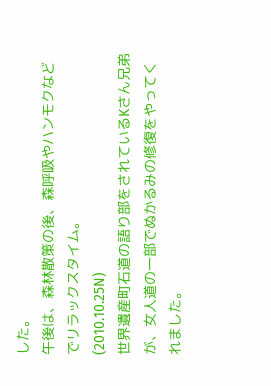した。
午後は、森林散策の後、森呼吸やハンモクなどでリラックスタイム。
(2010.10.25N)
世界遺産町石道の語り部をされているKさん兄弟が、女人道の一部でぬかるみの修復をやってくれました。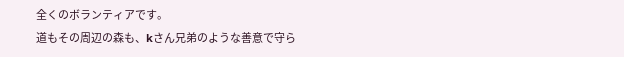全くのボランティアです。
道もその周辺の森も、kさん兄弟のような善意で守ら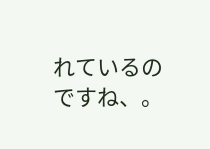れているのですね、。